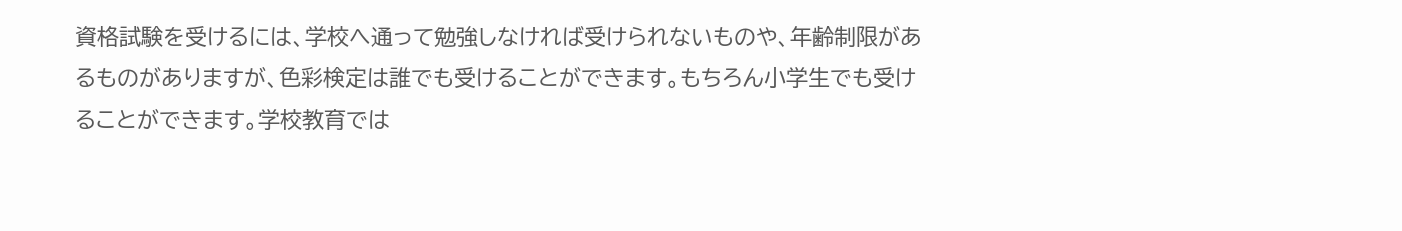資格試験を受けるには、学校へ通って勉強しなければ受けられないものや、年齢制限があるものがありますが、色彩検定は誰でも受けることができます。もちろん小学生でも受けることができます。学校教育では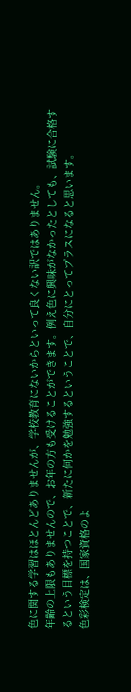色に関する学習はほとんどありませんが、学校教育にないからといって良くない訳ではありません。
年齢の上限もありませんので、お年の方も受けることができます。例え色に興味がなかったとしても、試験に合格するという目標を持つことで、新たに何かを勉強するということで、自分にとってプラスになると思います。
色彩検定は、国家資格のよ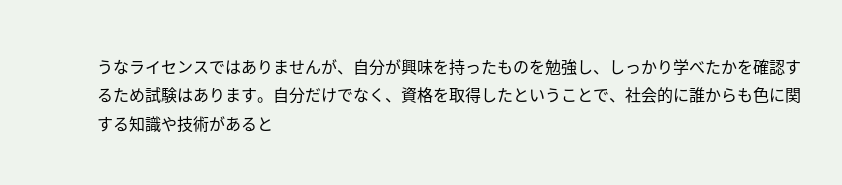うなライセンスではありませんが、自分が興味を持ったものを勉強し、しっかり学べたかを確認するため試験はあります。自分だけでなく、資格を取得したということで、社会的に誰からも色に関する知識や技術があると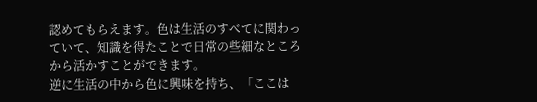認めてもらえます。色は生活のすべてに関わっていて、知識を得たことで日常の些細なところから活かすことができます。
逆に生活の中から色に興味を持ち、「ここは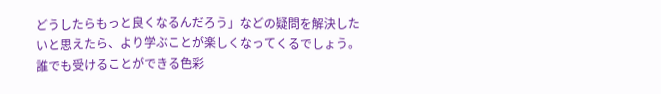どうしたらもっと良くなるんだろう」などの疑問を解決したいと思えたら、より学ぶことが楽しくなってくるでしょう。誰でも受けることができる色彩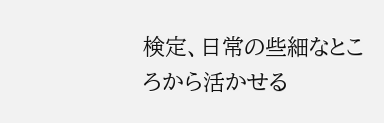検定、日常の些細なところから活かせる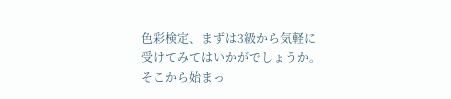色彩検定、まずは3級から気軽に受けてみてはいかがでしょうか。そこから始まっ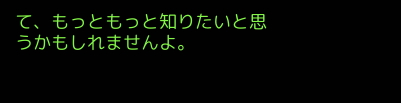て、もっともっと知りたいと思うかもしれませんよ。